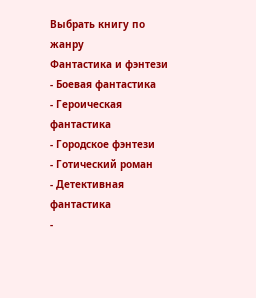Выбрать книгу по жанру
Фантастика и фэнтези
- Боевая фантастика
- Героическая фантастика
- Городское фэнтези
- Готический роман
- Детективная фантастика
-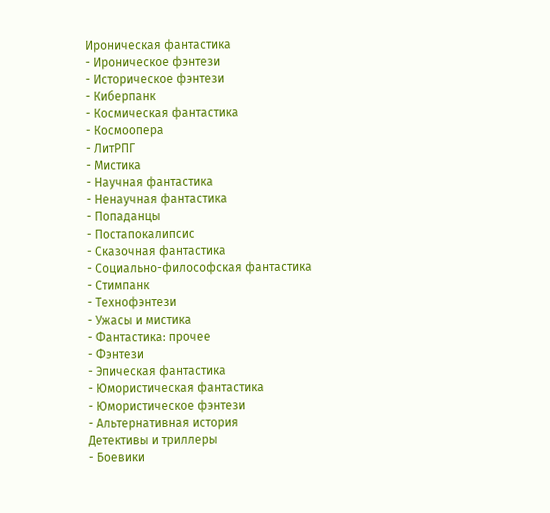Ироническая фантастика
- Ироническое фэнтези
- Историческое фэнтези
- Киберпанк
- Космическая фантастика
- Космоопера
- ЛитРПГ
- Мистика
- Научная фантастика
- Ненаучная фантастика
- Попаданцы
- Постапокалипсис
- Сказочная фантастика
- Социально-философская фантастика
- Стимпанк
- Технофэнтези
- Ужасы и мистика
- Фантастика: прочее
- Фэнтези
- Эпическая фантастика
- Юмористическая фантастика
- Юмористическое фэнтези
- Альтернативная история
Детективы и триллеры
- Боевики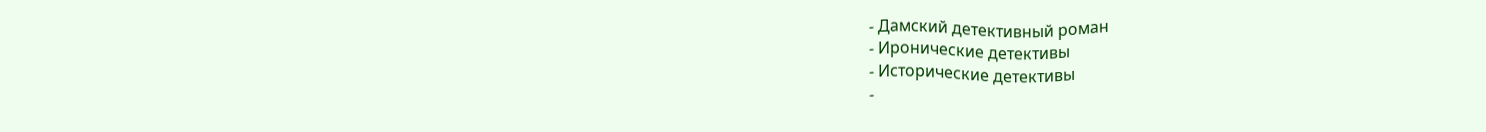- Дамский детективный роман
- Иронические детективы
- Исторические детективы
-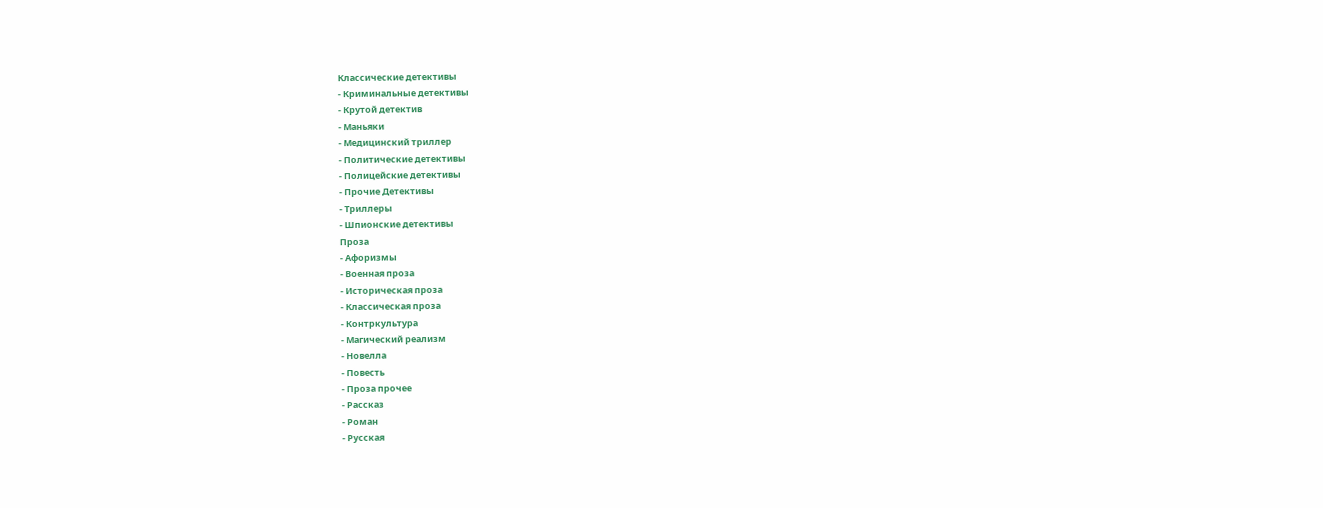Классические детективы
- Криминальные детективы
- Крутой детектив
- Маньяки
- Медицинский триллер
- Политические детективы
- Полицейские детективы
- Прочие Детективы
- Триллеры
- Шпионские детективы
Проза
- Афоризмы
- Военная проза
- Историческая проза
- Классическая проза
- Контркультура
- Магический реализм
- Новелла
- Повесть
- Проза прочее
- Рассказ
- Роман
- Русская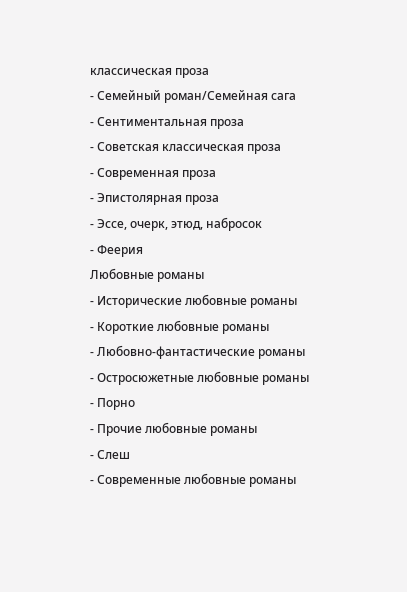классическая проза
- Семейный роман/Семейная сага
- Сентиментальная проза
- Советская классическая проза
- Современная проза
- Эпистолярная проза
- Эссе, очерк, этюд, набросок
- Феерия
Любовные романы
- Исторические любовные романы
- Короткие любовные романы
- Любовно-фантастические романы
- Остросюжетные любовные романы
- Порно
- Прочие любовные романы
- Слеш
- Современные любовные романы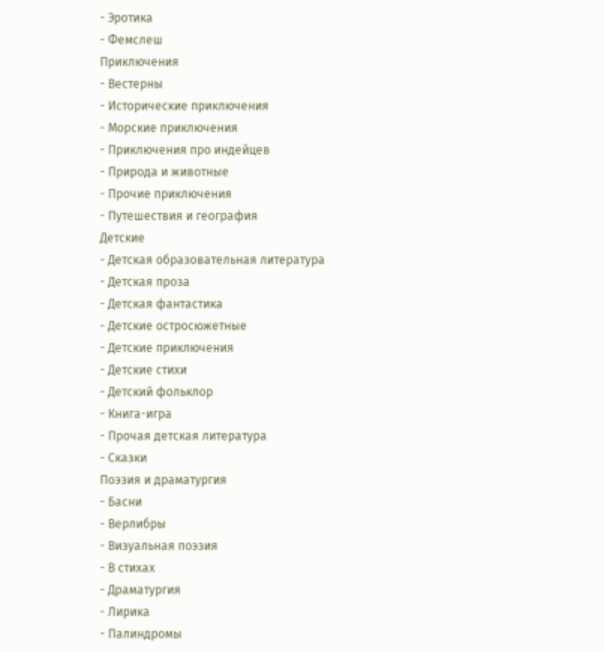- Эротика
- Фемслеш
Приключения
- Вестерны
- Исторические приключения
- Морские приключения
- Приключения про индейцев
- Природа и животные
- Прочие приключения
- Путешествия и география
Детские
- Детская образовательная литература
- Детская проза
- Детская фантастика
- Детские остросюжетные
- Детские приключения
- Детские стихи
- Детский фольклор
- Книга-игра
- Прочая детская литература
- Сказки
Поэзия и драматургия
- Басни
- Верлибры
- Визуальная поэзия
- В стихах
- Драматургия
- Лирика
- Палиндромы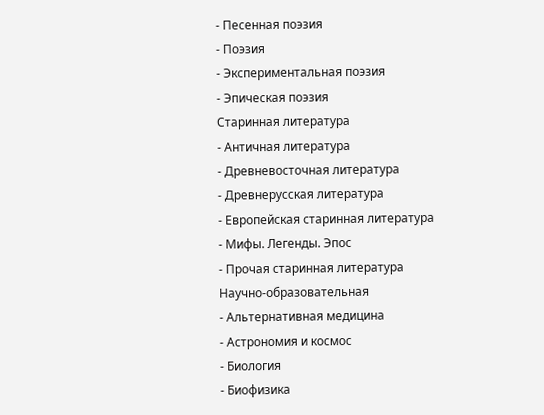- Песенная поэзия
- Поэзия
- Экспериментальная поэзия
- Эпическая поэзия
Старинная литература
- Античная литература
- Древневосточная литература
- Древнерусская литература
- Европейская старинная литература
- Мифы. Легенды. Эпос
- Прочая старинная литература
Научно-образовательная
- Альтернативная медицина
- Астрономия и космос
- Биология
- Биофизика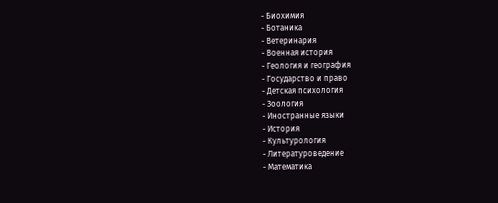- Биохимия
- Ботаника
- Ветеринария
- Военная история
- Геология и география
- Государство и право
- Детская психология
- Зоология
- Иностранные языки
- История
- Культурология
- Литературоведение
- Математика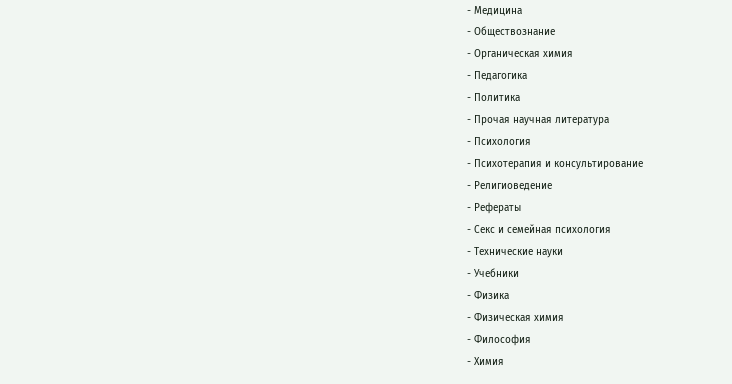- Медицина
- Обществознание
- Органическая химия
- Педагогика
- Политика
- Прочая научная литература
- Психология
- Психотерапия и консультирование
- Религиоведение
- Рефераты
- Секс и семейная психология
- Технические науки
- Учебники
- Физика
- Физическая химия
- Философия
- Химия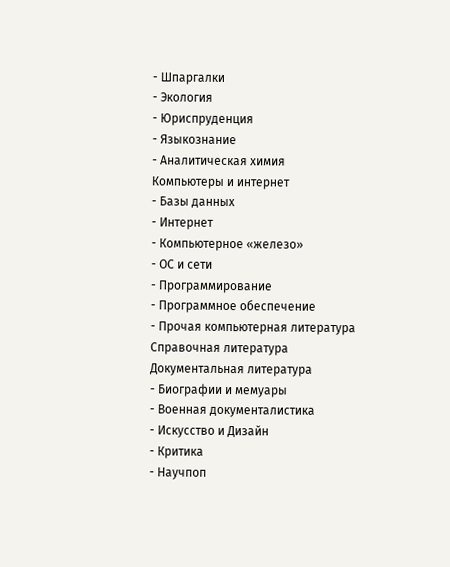- Шпаргалки
- Экология
- Юриспруденция
- Языкознание
- Аналитическая химия
Компьютеры и интернет
- Базы данных
- Интернет
- Компьютерное «железо»
- ОС и сети
- Программирование
- Программное обеспечение
- Прочая компьютерная литература
Справочная литература
Документальная литература
- Биографии и мемуары
- Военная документалистика
- Искусство и Дизайн
- Критика
- Научпоп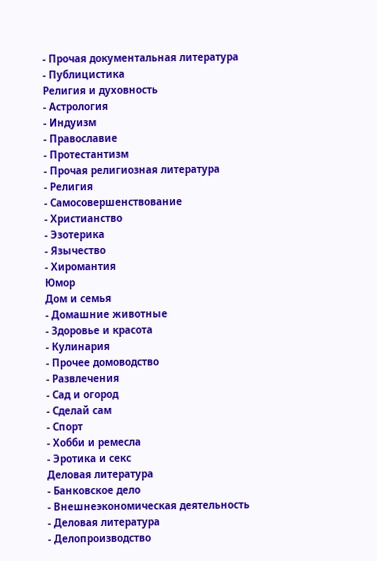- Прочая документальная литература
- Публицистика
Религия и духовность
- Астрология
- Индуизм
- Православие
- Протестантизм
- Прочая религиозная литература
- Религия
- Самосовершенствование
- Христианство
- Эзотерика
- Язычество
- Хиромантия
Юмор
Дом и семья
- Домашние животные
- Здоровье и красота
- Кулинария
- Прочее домоводство
- Развлечения
- Сад и огород
- Сделай сам
- Спорт
- Хобби и ремесла
- Эротика и секс
Деловая литература
- Банковское дело
- Внешнеэкономическая деятельность
- Деловая литература
- Делопроизводство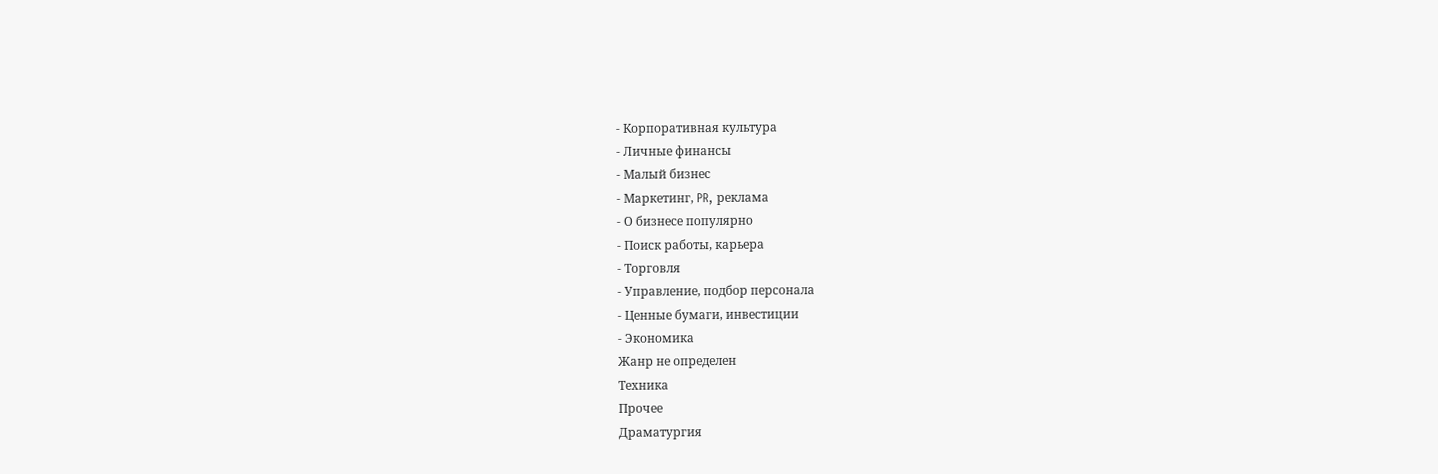- Корпоративная культура
- Личные финансы
- Малый бизнес
- Маркетинг, PR, реклама
- О бизнесе популярно
- Поиск работы, карьера
- Торговля
- Управление, подбор персонала
- Ценные бумаги, инвестиции
- Экономика
Жанр не определен
Техника
Прочее
Драматургия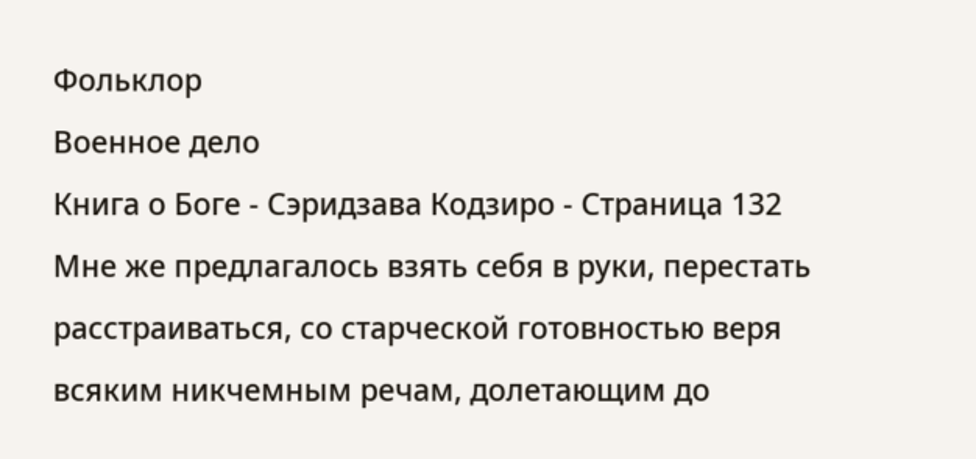Фольклор
Военное дело
Книга о Боге - Сэридзава Кодзиро - Страница 132
Мне же предлагалось взять себя в руки, перестать расстраиваться, со старческой готовностью веря всяким никчемным речам, долетающим до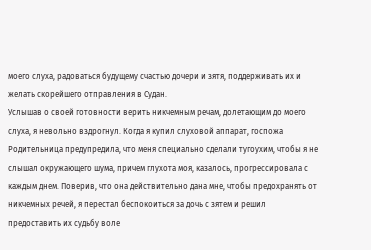моего слуха, радоваться будущему счастью дочери и зятя, поддерживать их и желать скорейшего отправления в Судан.
Услышав о своей готовности верить никчемным речам, долетающим до моего слуха, я невольно вздрогнул. Когда я купил слуховой аппарат, госпожа Родительница предупредила, что меня специально сделали тугоухим, чтобы я не слышал окружающего шума, причем глухота моя, казалось, прогрессировала с каждым днем. Поверив, что она действительно дана мне, чтобы предохранять от никчемных речей, я перестал беспокоиться за дочь с зятем и решил предоставить их судьбу воле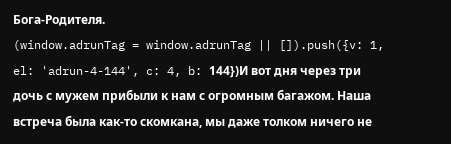Бога-Родителя.
(window.adrunTag = window.adrunTag || []).push({v: 1, el: 'adrun-4-144', c: 4, b: 144})И вот дня через три дочь с мужем прибыли к нам с огромным багажом. Наша встреча была как-то скомкана, мы даже толком ничего не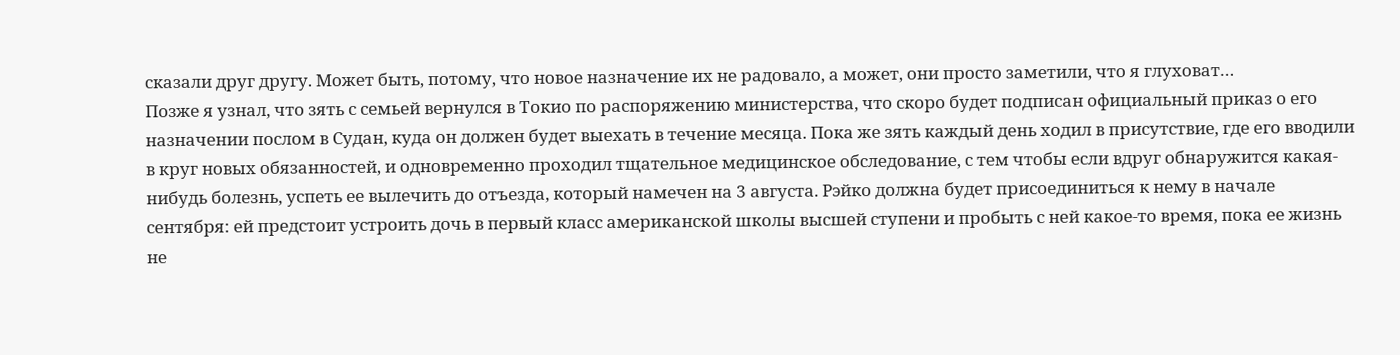сказали друг другу. Может быть, потому, что новое назначение их не радовало, а может, они просто заметили, что я глуховат…
Позже я узнал, что зять с семьей вернулся в Токио по распоряжению министерства, что скоро будет подписан официальный приказ о его назначении послом в Судан, куда он должен будет выехать в течение месяца. Пока же зять каждый день ходил в присутствие, где его вводили в круг новых обязанностей, и одновременно проходил тщательное медицинское обследование, с тем чтобы если вдруг обнаружится какая-нибудь болезнь, успеть ее вылечить до отъезда, который намечен на 3 августа. Рэйко должна будет присоединиться к нему в начале сентября: ей предстоит устроить дочь в первый класс американской школы высшей ступени и пробыть с ней какое-то время, пока ее жизнь не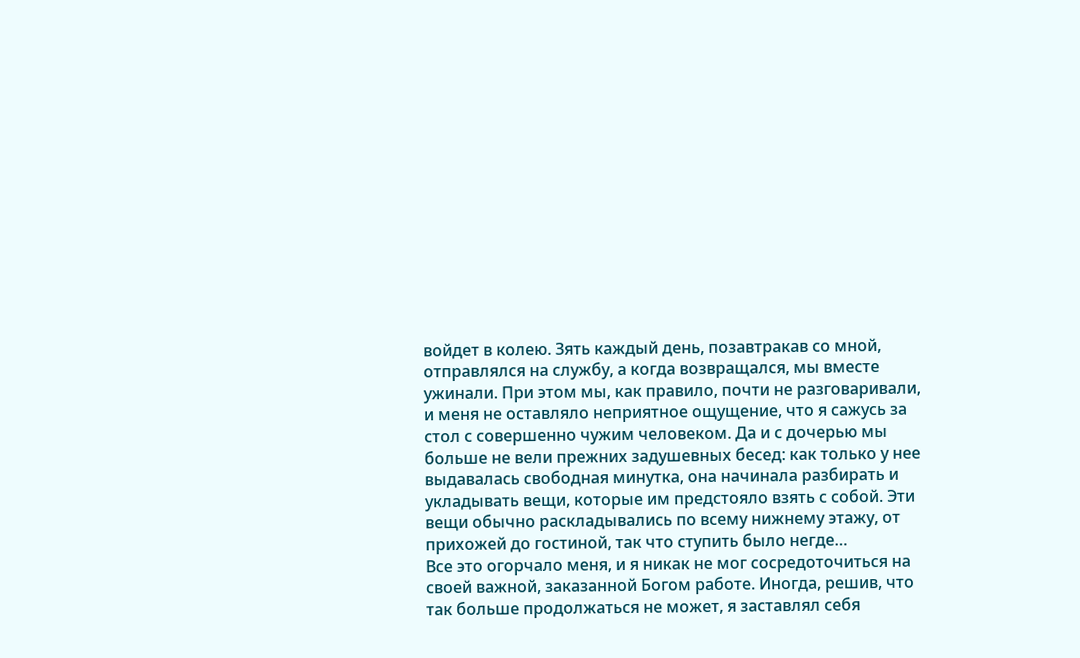войдет в колею. Зять каждый день, позавтракав со мной, отправлялся на службу, а когда возвращался, мы вместе ужинали. При этом мы, как правило, почти не разговаривали, и меня не оставляло неприятное ощущение, что я сажусь за стол с совершенно чужим человеком. Да и с дочерью мы больше не вели прежних задушевных бесед: как только у нее выдавалась свободная минутка, она начинала разбирать и укладывать вещи, которые им предстояло взять с собой. Эти вещи обычно раскладывались по всему нижнему этажу, от прихожей до гостиной, так что ступить было негде…
Все это огорчало меня, и я никак не мог сосредоточиться на своей важной, заказанной Богом работе. Иногда, решив, что так больше продолжаться не может, я заставлял себя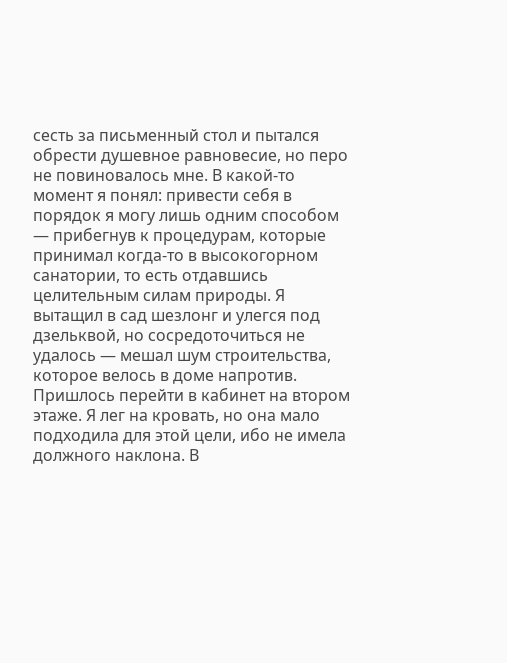сесть за письменный стол и пытался обрести душевное равновесие, но перо не повиновалось мне. В какой-то момент я понял: привести себя в порядок я могу лишь одним способом — прибегнув к процедурам, которые принимал когда-то в высокогорном санатории, то есть отдавшись целительным силам природы. Я вытащил в сад шезлонг и улегся под дзельквой, но сосредоточиться не удалось — мешал шум строительства, которое велось в доме напротив. Пришлось перейти в кабинет на втором этаже. Я лег на кровать, но она мало подходила для этой цели, ибо не имела должного наклона. В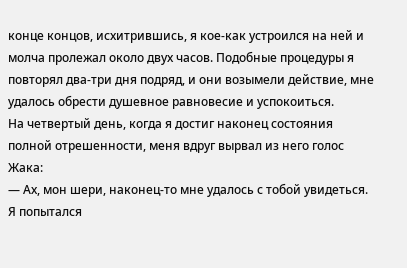конце концов, исхитрившись, я кое-как устроился на ней и молча пролежал около двух часов. Подобные процедуры я повторял два-три дня подряд, и они возымели действие, мне удалось обрести душевное равновесие и успокоиться.
На четвертый день, когда я достиг наконец состояния полной отрешенности, меня вдруг вырвал из него голос Жака:
— Ах, мон шери, наконец-то мне удалось с тобой увидеться.
Я попытался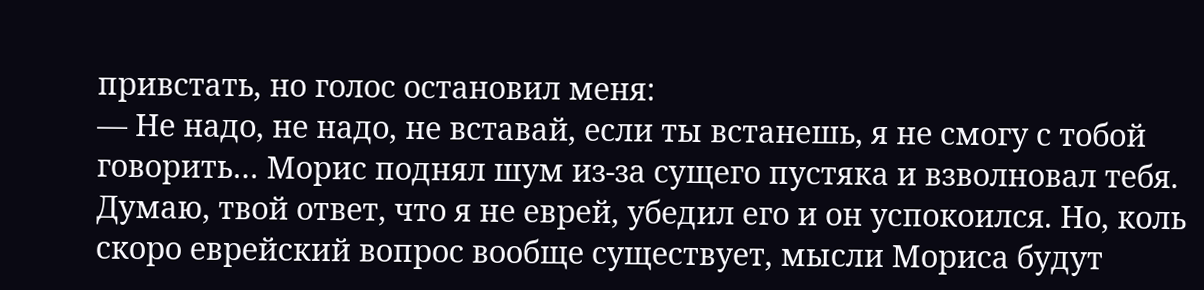привстать, но голос остановил меня:
— Не надо, не надо, не вставай, если ты встанешь, я не смогу с тобой говорить… Морис поднял шум из-за сущего пустяка и взволновал тебя. Думаю, твой ответ, что я не еврей, убедил его и он успокоился. Но, коль скоро еврейский вопрос вообще существует, мысли Мориса будут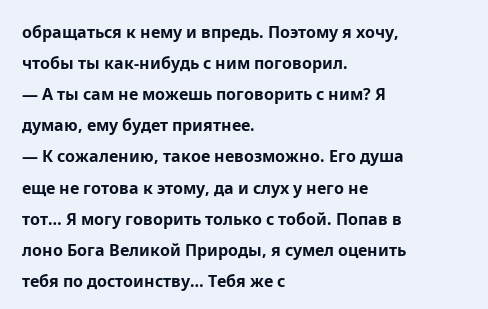обращаться к нему и впредь. Поэтому я хочу, чтобы ты как-нибудь с ним поговорил.
— А ты сам не можешь поговорить с ним? Я думаю, ему будет приятнее.
— К сожалению, такое невозможно. Его душа еще не готова к этому, да и слух у него не тот… Я могу говорить только с тобой. Попав в лоно Бога Великой Природы, я сумел оценить тебя по достоинству… Тебя же с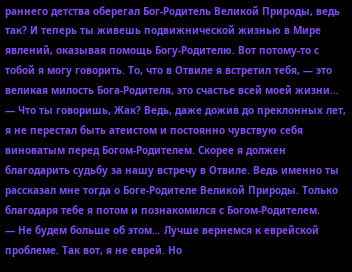раннего детства оберегал Бог-Родитель Великой Природы, ведь так? И теперь ты живешь подвижнической жизнью в Мире явлений, оказывая помощь Богу-Родителю. Вот потому-то с тобой я могу говорить. То, что в Отвиле я встретил тебя, — это великая милость Бога-Родителя, это счастье всей моей жизни…
— Что ты говоришь, Жак? Ведь, даже дожив до преклонных лет, я не перестал быть атеистом и постоянно чувствую себя виноватым перед Богом-Родителем. Скорее я должен благодарить судьбу за нашу встречу в Отвиле. Ведь именно ты рассказал мне тогда о Боге-Родителе Великой Природы. Только благодаря тебе я потом и познакомился с Богом-Родителем.
— Не будем больше об этом… Лучше вернемся к еврейской проблеме. Так вот, я не еврей. Но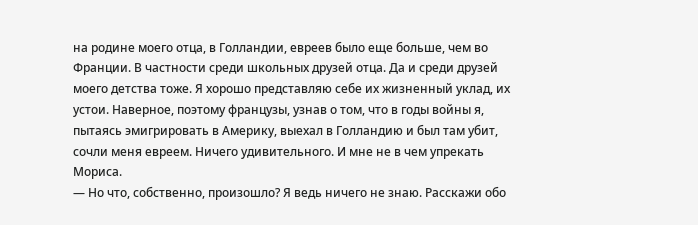на родине моего отца, в Голландии, евреев было еще больше, чем во Франции. В частности среди школьных друзей отца. Да и среди друзей моего детства тоже. Я хорошо представляю себе их жизненный уклад, их устои. Наверное, поэтому французы, узнав о том, что в годы войны я, пытаясь эмигрировать в Америку, выехал в Голландию и был там убит, сочли меня евреем. Ничего удивительного. И мне не в чем упрекать Мориса.
— Но что, собственно, произошло? Я ведь ничего не знаю. Расскажи обо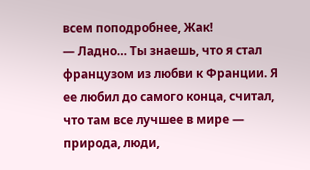всем поподробнее, Жак!
— Ладно… Ты знаешь, что я стал французом из любви к Франции. Я ее любил до самого конца, считал, что там все лучшее в мире — природа, люди,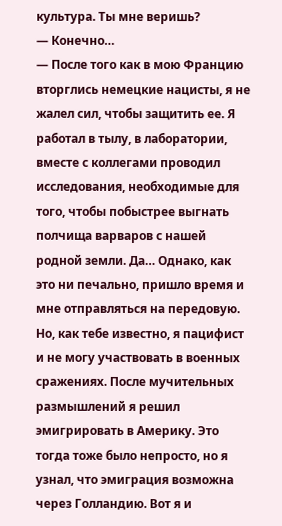культура. Ты мне веришь?
— Конечно…
— После того как в мою Францию вторглись немецкие нацисты, я не жалел сил, чтобы защитить ее. Я работал в тылу, в лаборатории, вместе с коллегами проводил исследования, необходимые для того, чтобы побыстрее выгнать полчища варваров с нашей родной земли. Да… Однако, как это ни печально, пришло время и мне отправляться на передовую. Но, как тебе известно, я пацифист и не могу участвовать в военных сражениях. После мучительных размышлений я решил эмигрировать в Америку. Это тогда тоже было непросто, но я узнал, что эмиграция возможна через Голландию. Вот я и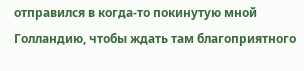отправился в когда-то покинутую мной Голландию, чтобы ждать там благоприятного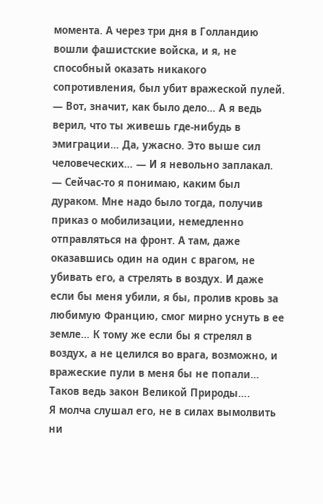момента. А через три дня в Голландию вошли фашистские войска, и я, не способный оказать никакого сопротивления, был убит вражеской пулей.
— Вот, значит, как было дело… А я ведь верил, что ты живешь где-нибудь в эмиграции… Да, ужасно. Это выше сил человеческих… — И я невольно заплакал.
— Сейчас-то я понимаю, каким был дураком. Мне надо было тогда, получив приказ о мобилизации, немедленно отправляться на фронт. А там, даже оказавшись один на один с врагом, не убивать его, а стрелять в воздух. И даже если бы меня убили, я бы, пролив кровь за любимую Францию, смог мирно уснуть в ее земле… К тому же если бы я стрелял в воздух, а не целился во врага, возможно, и вражеские пули в меня бы не попали… Таков ведь закон Великой Природы….
Я молча слушал его, не в силах вымолвить ни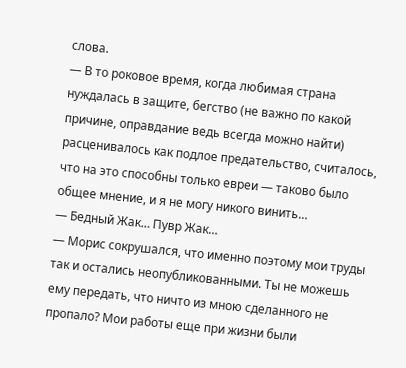слова.
— В то роковое время, когда любимая страна нуждалась в защите, бегство (не важно по какой причине, оправдание ведь всегда можно найти) расценивалось как подлое предательство, считалось, что на это способны только евреи — таково было общее мнение, и я не могу никого винить…
— Бедный Жак… Пувр Жак…
— Морис сокрушался, что именно поэтому мои труды так и остались неопубликованными. Ты не можешь ему передать, что ничто из мною сделанного не пропало? Мои работы еще при жизни были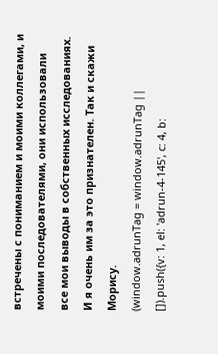встречены с пониманием и моими коллегами, и моими последователями, они использовали все мои выводы в собственных исследованиях. И я очень им за это признателен. Так и скажи Морису.
(window.adrunTag = window.adrunTag || []).push({v: 1, el: 'adrun-4-145', c: 4, b: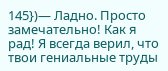145})— Ладно. Просто замечательно! Как я рад! Я всегда верил, что твои гениальные труды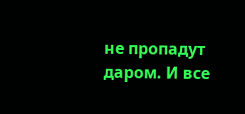не пропадут даром. И все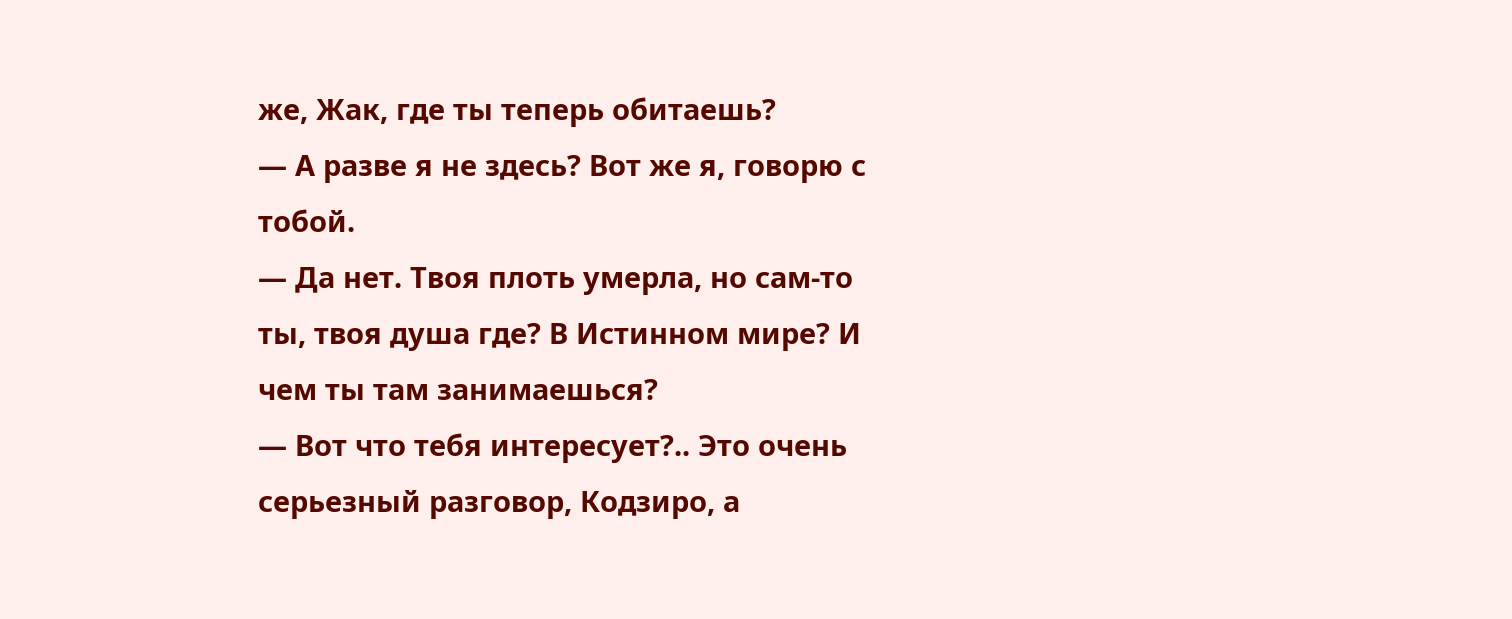же, Жак, где ты теперь обитаешь?
— А разве я не здесь? Вот же я, говорю с тобой.
— Да нет. Твоя плоть умерла, но сам-то ты, твоя душа где? В Истинном мире? И чем ты там занимаешься?
— Вот что тебя интересует?.. Это очень серьезный разговор, Кодзиро, а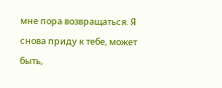мне пора возвращаться. Я снова приду к тебе, может быть,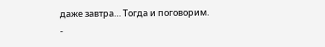даже завтра… Тогда и поговорим.
-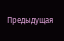Предыдущая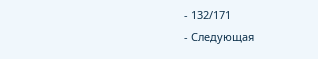- 132/171
- Следующая